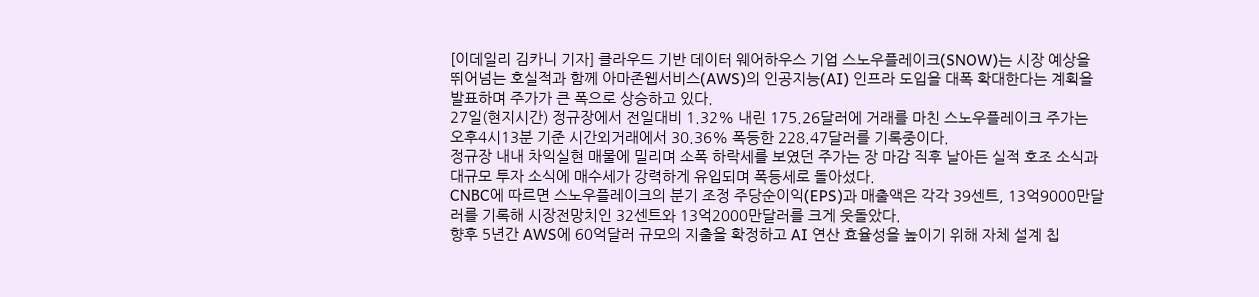[이데일리 김카니 기자] 클라우드 기반 데이터 웨어하우스 기업 스노우플레이크(SNOW)는 시장 예상을 뛰어넘는 호실적과 함께 아마존웹서비스(AWS)의 인공지능(AI) 인프라 도입을 대폭 확대한다는 계획을 발표하며 주가가 큰 폭으로 상승하고 있다.
27일(현지시간) 정규장에서 전일대비 1.32% 내린 175.26달러에 거래를 마친 스노우플레이크 주가는 오후4시13분 기준 시간외거래에서 30.36% 폭등한 228.47달러를 기록중이다.
정규장 내내 차익실현 매물에 밀리며 소폭 하락세를 보였던 주가는 장 마감 직후 날아든 실적 호조 소식과 대규모 투자 소식에 매수세가 강력하게 유입되며 폭등세로 돌아섰다.
CNBC에 따르면 스노우플레이크의 분기 조정 주당순이익(EPS)과 매출액은 각각 39센트, 13억9000만달러를 기록해 시장전망치인 32센트와 13억2000만달러를 크게 웃돌았다.
향후 5년간 AWS에 60억달러 규모의 지출을 확정하고 AI 연산 효율성을 높이기 위해 자체 설계 칩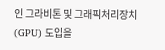인 그라비톤 및 그래픽처리장치(GPU) 도입을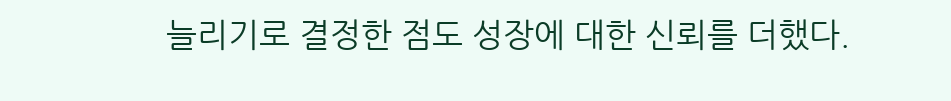늘리기로 결정한 점도 성장에 대한 신뢰를 더했다.